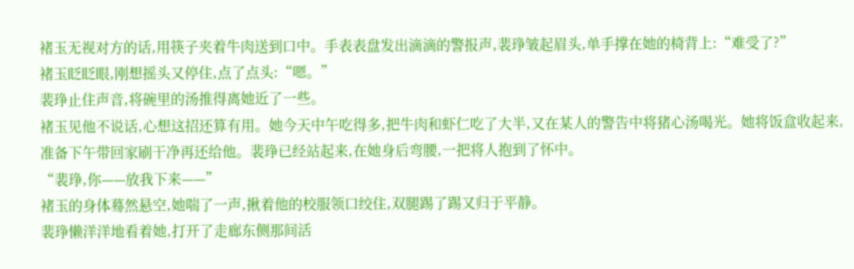褚玉无视对方的话,用筷子夹着牛肉送到口中。手表表盘发出滴滴的警报声,裴琤皱起眉头,单手撑在她的椅背上:“难受了?”
褚玉眨眨眼,刚想摇头又停住,点了点头:“嗯。”
裴琤止住声音,将碗里的汤推得离她近了一些。
褚玉见他不说话,心想这招还算有用。她今天中午吃得多,把牛肉和虾仁吃了大半,又在某人的警告中将猪心汤喝光。她将饭盒收起来,准备下午带回家刷干净再还给他。裴琤已经站起来,在她身后弯腰,一把将人抱到了怀中。
“裴琤,你——放我下来——”
褚玉的身体蓦然悬空,她喘了一声,揪着他的校服领口绞住,双腿踢了踢又归于平静。
裴琤懒洋洋地看着她,打开了走廊东侧那间活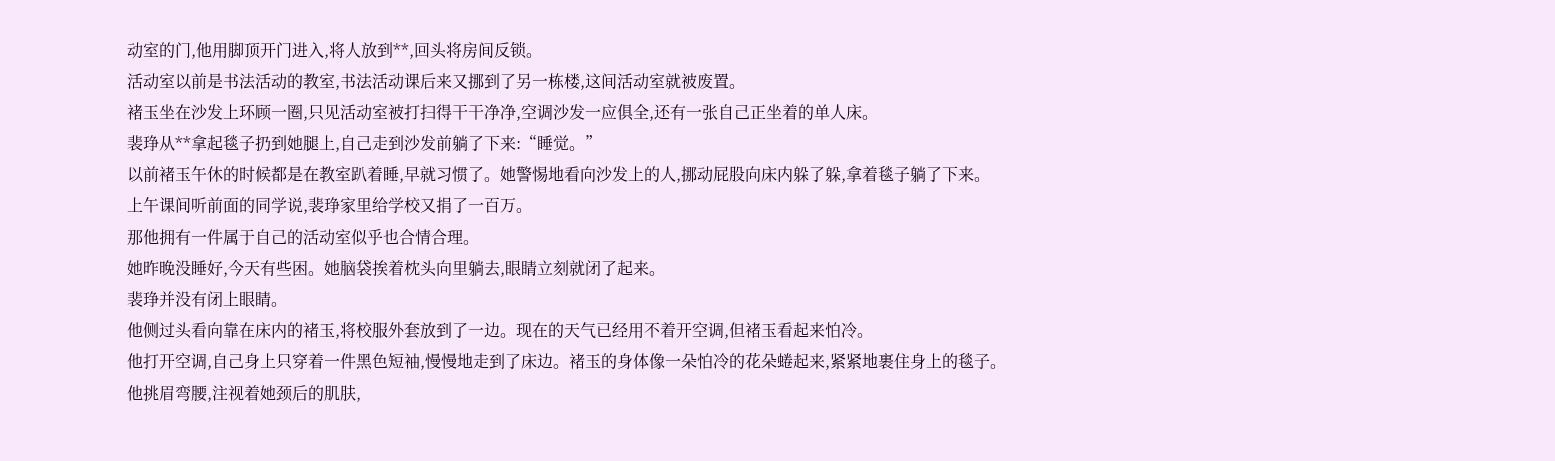动室的门,他用脚顶开门进入,将人放到**,回头将房间反锁。
活动室以前是书法活动的教室,书法活动课后来又挪到了另一栋楼,这间活动室就被废置。
褚玉坐在沙发上环顾一圈,只见活动室被打扫得干干净净,空调沙发一应俱全,还有一张自己正坐着的单人床。
裴琤从**拿起毯子扔到她腿上,自己走到沙发前躺了下来:“睡觉。”
以前褚玉午休的时候都是在教室趴着睡,早就习惯了。她警惕地看向沙发上的人,挪动屁股向床内躲了躲,拿着毯子躺了下来。
上午课间听前面的同学说,裴琤家里给学校又捐了一百万。
那他拥有一件属于自己的活动室似乎也合情合理。
她昨晚没睡好,今天有些困。她脑袋挨着枕头向里躺去,眼睛立刻就闭了起来。
裴琤并没有闭上眼睛。
他侧过头看向靠在床内的褚玉,将校服外套放到了一边。现在的天气已经用不着开空调,但褚玉看起来怕冷。
他打开空调,自己身上只穿着一件黑色短袖,慢慢地走到了床边。褚玉的身体像一朵怕冷的花朵蜷起来,紧紧地裹住身上的毯子。
他挑眉弯腰,注视着她颈后的肌肤,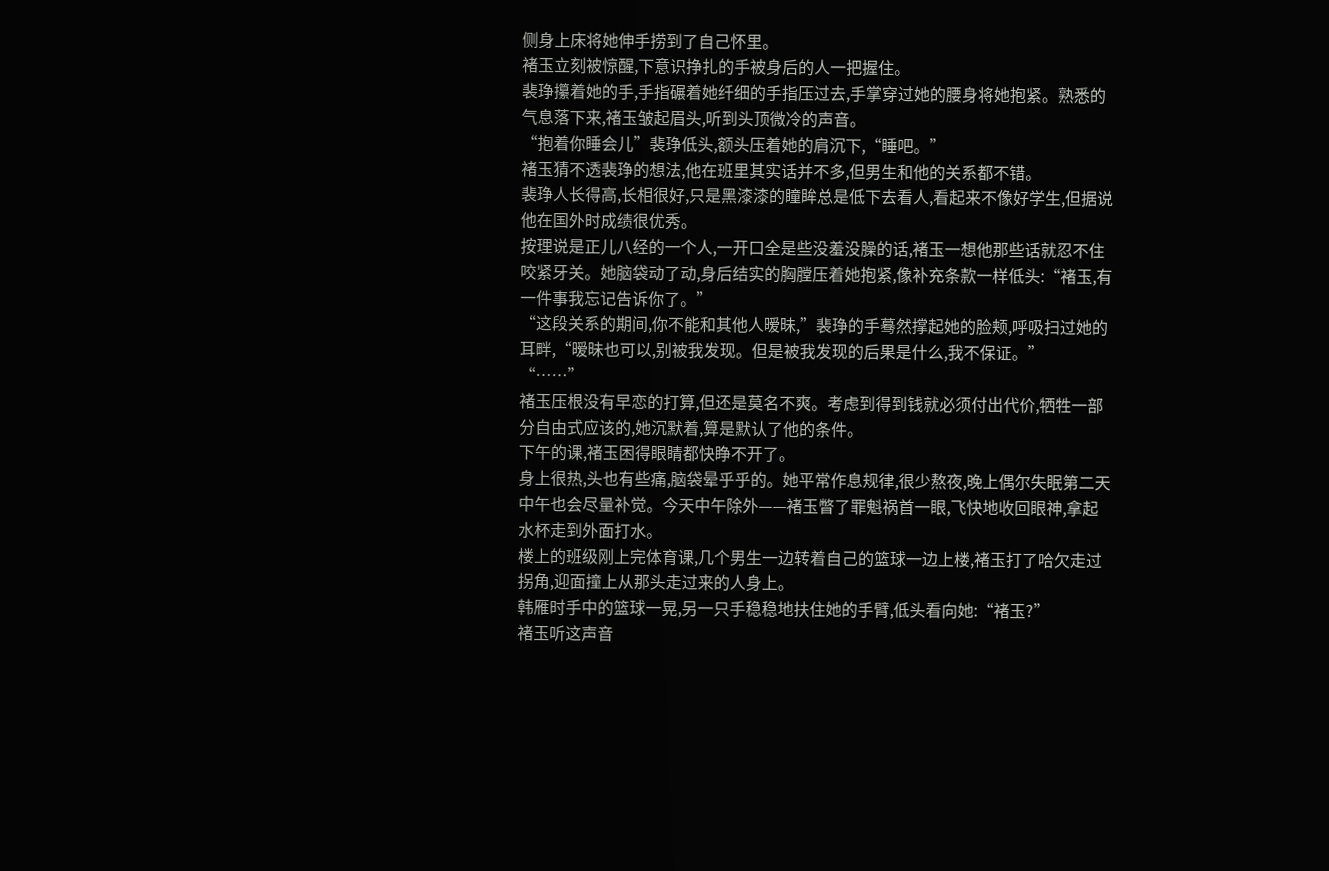侧身上床将她伸手捞到了自己怀里。
褚玉立刻被惊醒,下意识挣扎的手被身后的人一把握住。
裴琤攥着她的手,手指碾着她纤细的手指压过去,手掌穿过她的腰身将她抱紧。熟悉的气息落下来,褚玉皱起眉头,听到头顶微冷的声音。
“抱着你睡会儿”裴琤低头,额头压着她的肩沉下,“睡吧。”
褚玉猜不透裴琤的想法,他在班里其实话并不多,但男生和他的关系都不错。
裴琤人长得高,长相很好,只是黑漆漆的瞳眸总是低下去看人,看起来不像好学生,但据说他在国外时成绩很优秀。
按理说是正儿八经的一个人,一开口全是些没羞没臊的话,褚玉一想他那些话就忍不住咬紧牙关。她脑袋动了动,身后结实的胸膛压着她抱紧,像补充条款一样低头:“褚玉,有一件事我忘记告诉你了。”
“这段关系的期间,你不能和其他人暧昧,”裴琤的手蓦然撑起她的脸颊,呼吸扫过她的耳畔,“暧昧也可以,别被我发现。但是被我发现的后果是什么,我不保证。”
“……”
褚玉压根没有早恋的打算,但还是莫名不爽。考虑到得到钱就必须付出代价,牺牲一部分自由式应该的,她沉默着,算是默认了他的条件。
下午的课,褚玉困得眼睛都快睁不开了。
身上很热,头也有些痛,脑袋晕乎乎的。她平常作息规律,很少熬夜,晚上偶尔失眠第二天中午也会尽量补觉。今天中午除外——褚玉瞥了罪魁祸首一眼,飞快地收回眼神,拿起水杯走到外面打水。
楼上的班级刚上完体育课,几个男生一边转着自己的篮球一边上楼,褚玉打了哈欠走过拐角,迎面撞上从那头走过来的人身上。
韩雁时手中的篮球一晃,另一只手稳稳地扶住她的手臂,低头看向她:“褚玉?”
褚玉听这声音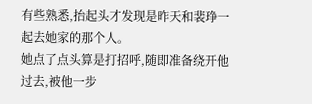有些熟悉,抬起头才发现是昨天和裴琤一起去她家的那个人。
她点了点头算是打招呼,随即准备绕开他过去,被他一步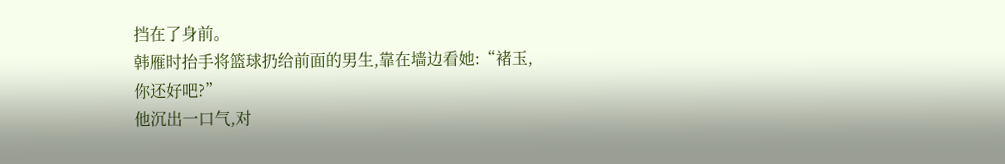挡在了身前。
韩雁时抬手将篮球扔给前面的男生,靠在墙边看她:“褚玉,你还好吧?”
他沉出一口气,对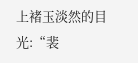上褚玉淡然的目光:“裴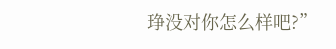琤没对你怎么样吧?”